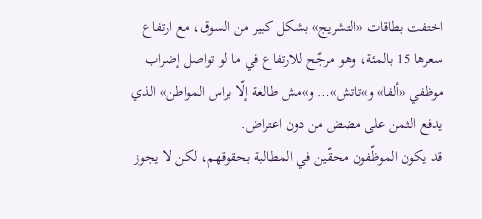اختفت بطاقات «التشريج» بشكل كبير من السوق، مع ارتفاع سعرها 15 بالمئة، وهو مرجّح للارتفاع في ما لو تواصل إضراب موظفي «ألفا» و»تاتش»… و»مش طالعة إلّا براس المواطن» الذي يدفع الثمن على مضض من دون اعتراض.
قد يكون الموظّفون محقّين في المطالبة بحقوقهم، لكن لا يجوز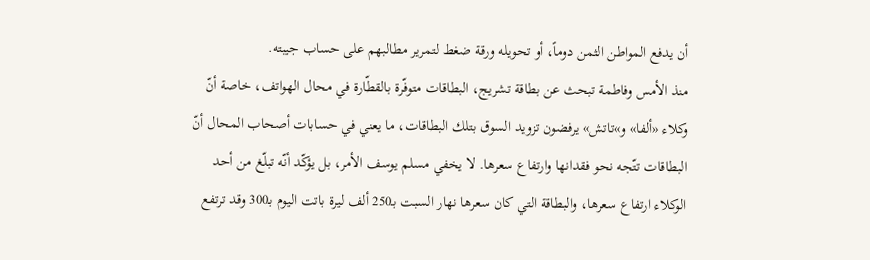أن يدفع المواطن الثمن دوماً، أو تحويله ورقة ضغط لتمرير مطالبهم على حساب جيبته.
منذ الأمس وفاطمة تبحث عن بطاقة تشريج، البطاقات متوفّرة بالقطّارة في محال الهواتف، خاصة أنّ وكلاء «ألفا» و»تاتش» يرفضون تزويد السوق بتلك البطاقات، ما يعني في حسابات أصحاب المحال أنّ البطاقات تتّجه نحو فقدانها وارتفاع سعرها. لا يخفي مسلم يوسف الأمر، بل يؤكّد أنّه تبلّغ من أحد الوكلاء ارتفاع سعرها، والبطاقة التي كان سعرها نهار السبت بـ250 ألف ليرة باتت اليوم بـ300 وقد ترتفع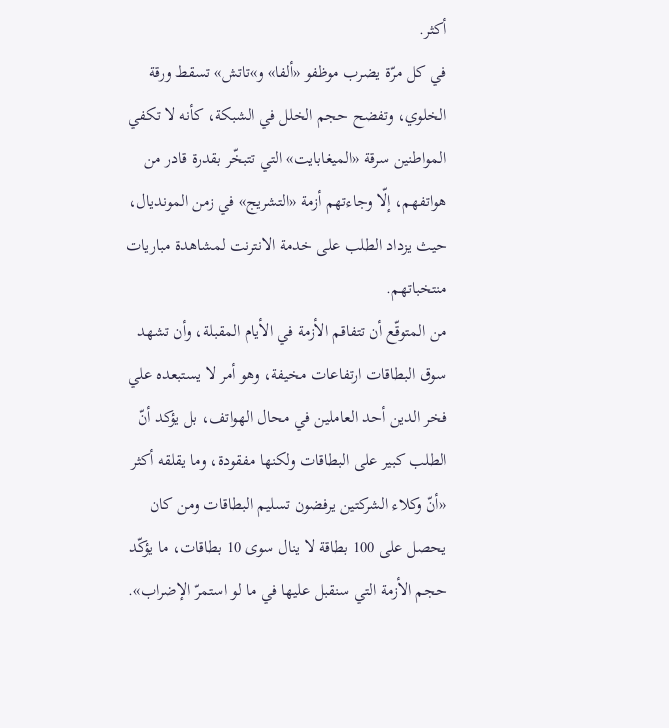أكثر.
في كل مرّة يضرب موظفو «ألفا» و»تاتش» تسقط ورقة الخلوي، وتفضح حجم الخلل في الشبكة، كأنه لا تكفي المواطنين سرقة «الميغابايت» التي تتبخّر بقدرة قادر من هواتفهم، إلّا وجاءتهم أزمة «التشريج» في زمن المونديال، حيث يزداد الطلب على خدمة الانترنت لمشاهدة مباريات منتخباتهم.
من المتوقّع أن تتفاقم الأزمة في الأيام المقبلة، وأن تشهد سوق البطاقات ارتفاعات مخيفة، وهو أمر لا يستبعده علي فخر الدين أحد العاملين في محال الهواتف، بل يؤكد أنّ الطلب كبير على البطاقات ولكنها مفقودة، وما يقلقه أكثر «أنّ وكلاء الشركتين يرفضون تسليم البطاقات ومن كان يحصل على 100 بطاقة لا ينال سوى 10 بطاقات، ما يؤكّد حجم الأزمة التي سنقبل عليها في ما لو استمرّ الإضراب».